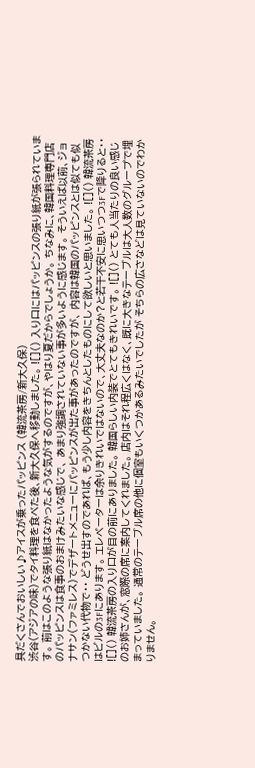具だくさんでおいしい♪アイスが乗ったパッピンス (韓流茶房/新大久保)
渋谷(アジアの味)でタイ料理を食べた後、新大久保へ移動しました。 ![]() 入り口にはパッピンスの張り紙が張られています。 前はこのような張り紙はなかったような気がするのですが、やはり夏だからでしょうか。 ちなみに、韓国料理専門店のパッピンスは食事のおまけみたいな感じで、 あまり強調されていない事が多いように感じます。 そういえば以前、ジョナサン(ファミレス)でデザートメニューにパッピンスが出た事があったのですが、 内容は韓国のパッピンスとは似ても似つかない代物で・・ どうせ出すのであれば、もう少し内容をきちんとしたものにして欲しいと思いました。 ![]() 韓流茶房はビルの3Fにあります。 エレベーターは余りきれいではないので、大丈夫なのか?と若干不安に思いつつ3Fで降りると・・ ![]() 韓流茶房の入り口が目の前にありました。 韓国らしい内装でとてもきれいです。 ![]() とても人当たりの良い感じのお姉さんが、窓際の席に案内してくれました。 店内はそれ程広くはなく、既に大きなテーブルは大人数のグループで埋まっていました。 通常のテーブル席の他に個室もいくつかあるみたいでしたが そちらの広さなどは見ていないのでわかりません。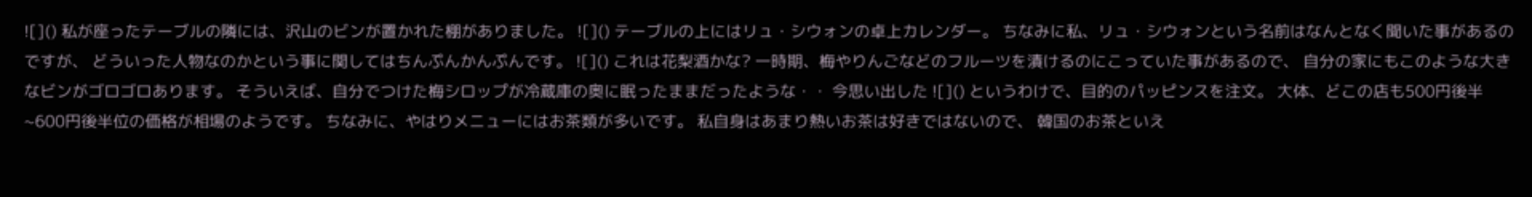![]() 私が座ったテーブルの隣には、沢山のビンが置かれた棚がありました。 ![]() テーブルの上にはリュ・シウォンの卓上カレンダー。 ちなみに私、リュ・シウォンという名前はなんとなく聞いた事があるのですが、 どういった人物なのかという事に関してはちんぷんかんぷんです。 ![]() これは花梨酒かな? 一時期、梅やりんごなどのフルーツを漬けるのにこっていた事があるので、 自分の家にもこのような大きなビンがゴロゴロあります。 そういえば、自分でつけた梅シロップが冷蔵庫の奥に眠ったままだったような・・ 今思い出した ![]() というわけで、目的のパッピンスを注文。 大体、どこの店も500円後半~600円後半位の価格が相場のようです。 ちなみに、やはりメニューにはお茶類が多いです。 私自身はあまり熱いお茶は好きではないので、 韓国のお茶といえ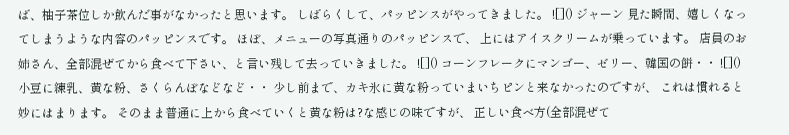ば、柚子茶位しか飲んだ事がなかったと思います。 しばらくして、パッピンスがやってきました。 ![]() ジャーン 見た瞬間、嬉しくなってしまうような内容のパッピンスです。 ほぼ、メニューの写真通りのパッピンスで、 上にはアイスクリームが乗っています。 店員のお姉さん、全部混ぜてから食べて下さい、と言い残して去っていきました。 ![]() コーンフレークにマンゴー、ゼリー、韓国の餅・・ ![]() 小豆に練乳、黄な粉、さくらんぼなどなど・・ 少し前まで、カキ氷に黄な粉っていまいちピンと来なかったのですが、 これは慣れると妙にはまります。 そのまま普通に上から食べていくと黄な粉は?な感じの味ですが、 正しい食べ方(全部混ぜて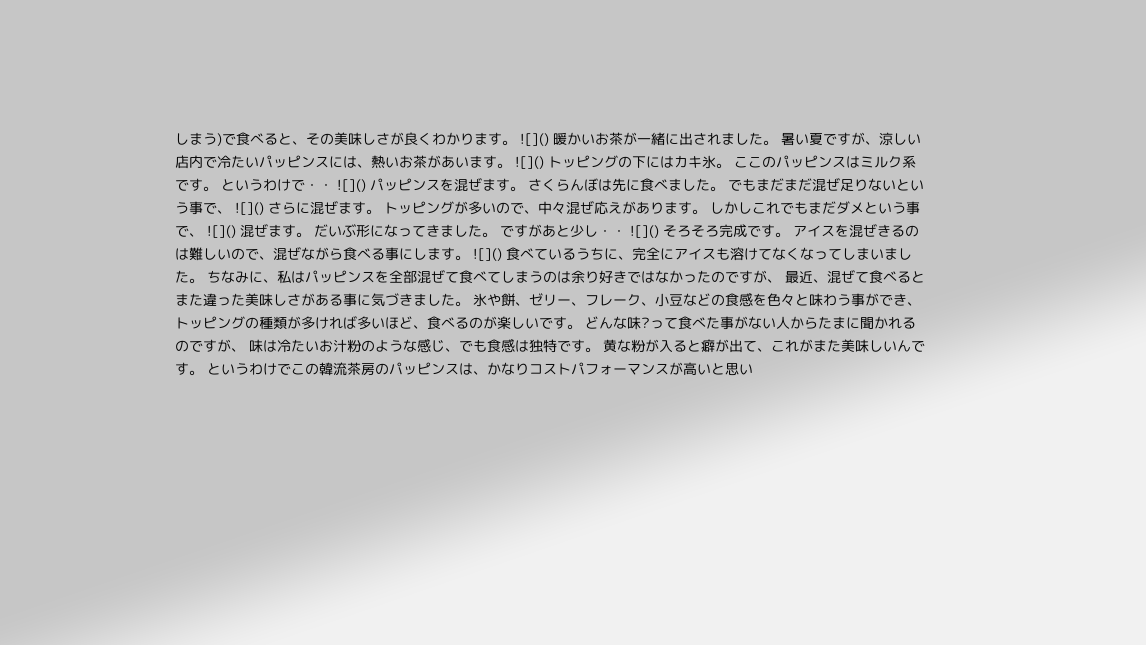しまう)で食べると、その美味しさが良くわかります。 ![]() 暖かいお茶が一緒に出されました。 暑い夏ですが、涼しい店内で冷たいパッピンスには、熱いお茶があいます。 ![]() トッピングの下にはカキ氷。 ここのパッピンスはミルク系です。 というわけで・・ ![]() パッピンスを混ぜます。 さくらんぼは先に食べました。 でもまだまだ混ぜ足りないという事で、 ![]() さらに混ぜます。 トッピングが多いので、中々混ぜ応えがあります。 しかしこれでもまだダメという事で、 ![]() 混ぜます。 だいぶ形になってきました。 ですがあと少し・・ ![]() そろそろ完成です。 アイスを混ぜきるのは難しいので、混ぜながら食べる事にします。 ![]() 食べているうちに、完全にアイスも溶けてなくなってしまいました。 ちなみに、私はパッピンスを全部混ぜて食べてしまうのは余り好きではなかったのですが、 最近、混ぜて食べるとまた違った美味しさがある事に気づきました。 氷や餅、ゼリー、フレーク、小豆などの食感を色々と味わう事ができ、 トッピングの種類が多ければ多いほど、食べるのが楽しいです。 どんな味?って食べた事がない人からたまに聞かれるのですが、 味は冷たいお汁粉のような感じ、でも食感は独特です。 黄な粉が入ると癖が出て、これがまた美味しいんです。 というわけでこの韓流茶房のパッピンスは、かなりコストパフォーマンスが高いと思い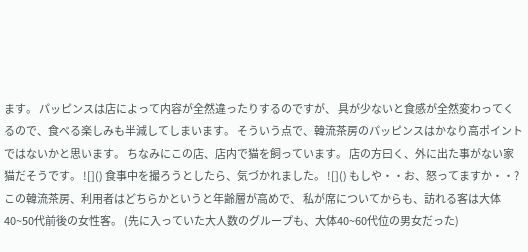ます。 パッピンスは店によって内容が全然違ったりするのですが、 具が少ないと食感が全然変わってくるので、食べる楽しみも半減してしまいます。 そういう点で、韓流茶房のパッピンスはかなり高ポイントではないかと思います。 ちなみにこの店、店内で猫を飼っています。 店の方曰く、外に出た事がない家猫だそうです。 ![]() 食事中を撮ろうとしたら、気づかれました。 ![]() もしや・・お、怒ってますか・・? この韓流茶房、利用者はどちらかというと年齢層が高めで、 私が席についてからも、訪れる客は大体40~50代前後の女性客。 (先に入っていた大人数のグループも、大体40~60代位の男女だった)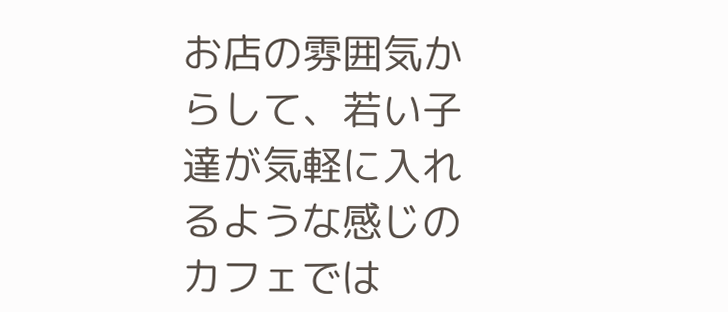お店の雰囲気からして、若い子達が気軽に入れるような感じのカフェでは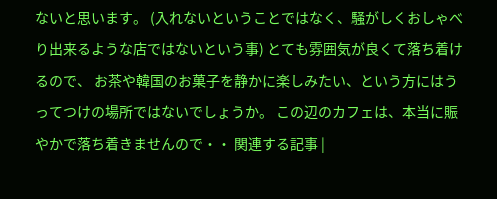ないと思います。 (入れないということではなく、騒がしくおしゃべり出来るような店ではないという事) とても雰囲気が良くて落ち着けるので、 お茶や韓国のお菓子を静かに楽しみたい、という方にはうってつけの場所ではないでしょうか。 この辺のカフェは、本当に賑やかで落ち着きませんので・・ 関連する記事 |